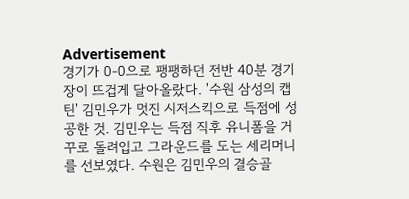Advertisement
경기가 0-0으로 팽팽하던 전반 40분 경기장이 뜨겁게 달아올랐다. '수원 삼성의 캡틴' 김민우가 멋진 시저스킥으로 득점에 성공한 것. 김민우는 득점 직후 유니폼을 거꾸로 돌려입고 그라운드를 도는 세리머니를 선보였다. 수원은 김민우의 결승골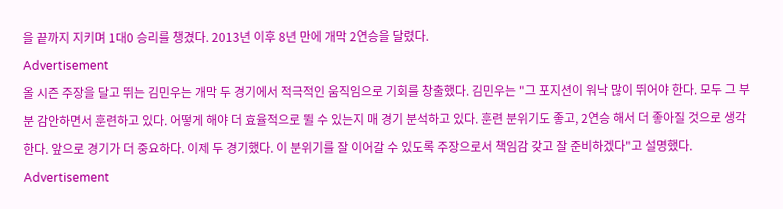을 끝까지 지키며 1대0 승리를 챙겼다. 2013년 이후 8년 만에 개막 2연승을 달렸다.
Advertisement
올 시즌 주장을 달고 뛰는 김민우는 개막 두 경기에서 적극적인 움직임으로 기회를 창출했다. 김민우는 "그 포지션이 워낙 많이 뛰어야 한다. 모두 그 부분 감안하면서 훈련하고 있다. 어떻게 해야 더 효율적으로 뛸 수 있는지 매 경기 분석하고 있다. 훈련 분위기도 좋고, 2연승 해서 더 좋아질 것으로 생각한다. 앞으로 경기가 더 중요하다. 이제 두 경기했다. 이 분위기를 잘 이어갈 수 있도록 주장으로서 책임감 갖고 잘 준비하겠다"고 설명했다.
Advertisement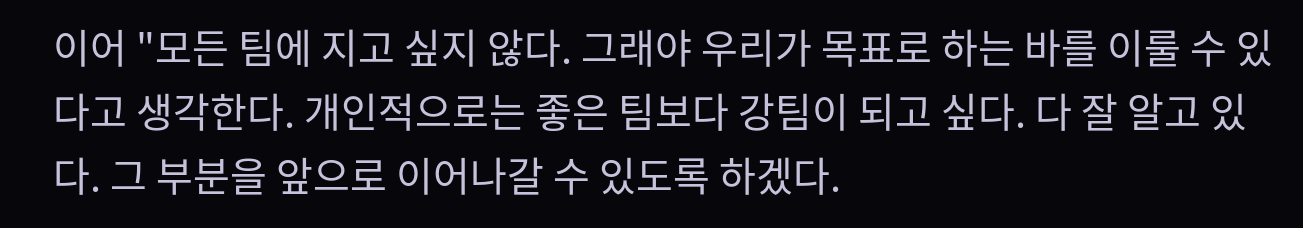이어 "모든 팀에 지고 싶지 않다. 그래야 우리가 목표로 하는 바를 이룰 수 있다고 생각한다. 개인적으로는 좋은 팀보다 강팀이 되고 싶다. 다 잘 알고 있다. 그 부분을 앞으로 이어나갈 수 있도록 하겠다.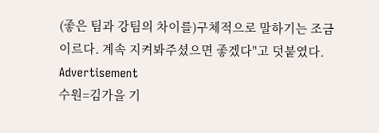(좋은 팀과 강팀의 차이를)구체적으로 말하기는 조금 이르다. 계속 지켜봐주셨으면 좋겠다"고 덧붙였다.
Advertisement
수원=김가을 기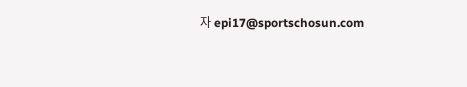자 epi17@sportschosun.com